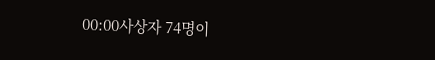00:00사상자 74명이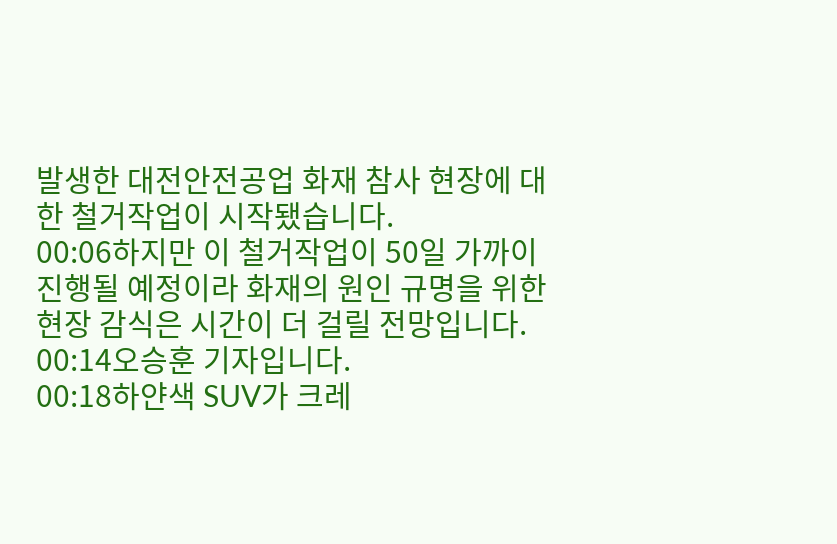발생한 대전안전공업 화재 참사 현장에 대한 철거작업이 시작됐습니다.
00:06하지만 이 철거작업이 50일 가까이 진행될 예정이라 화재의 원인 규명을 위한 현장 감식은 시간이 더 걸릴 전망입니다.
00:14오승훈 기자입니다.
00:18하얀색 SUV가 크레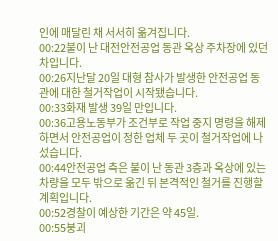인에 매달린 채 서서히 옮겨집니다.
00:22불이 난 대전안전공업 동관 옥상 주차장에 있던 차입니다.
00:26지난달 20일 대형 참사가 발생한 안전공업 동관에 대한 철거작업이 시작됐습니다.
00:33화재 발생 39일 만입니다.
00:36고용노동부가 조건부로 작업 중지 명령을 해제하면서 안전공업이 정한 업체 두 곳이 철거작업에 나섰습니다.
00:44안전공업 측은 불이 난 동관 3층과 옥상에 있는 차량을 모두 밖으로 옮긴 뒤 본격적인 철거를 진행할 계획입니다.
00:52경찰이 예상한 기간은 약 45일.
00:55붕괴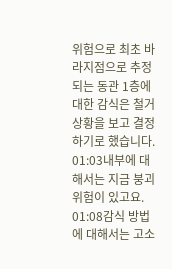위험으로 최초 바라지점으로 추정되는 동관 1층에 대한 감식은 철거 상황을 보고 결정하기로 했습니다.
01:03내부에 대해서는 지금 붕괴 위험이 있고요.
01:08감식 방법에 대해서는 고소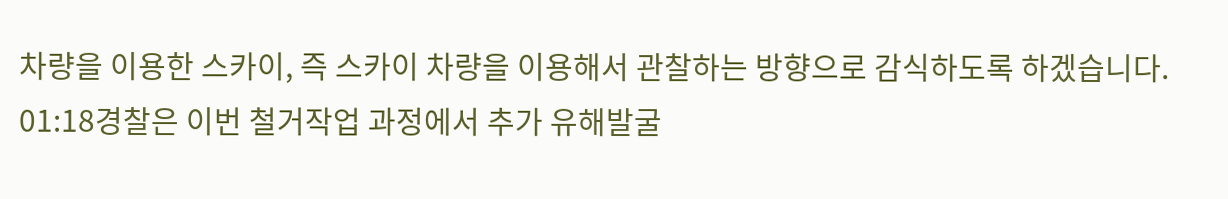차량을 이용한 스카이, 즉 스카이 차량을 이용해서 관찰하는 방향으로 감식하도록 하겠습니다.
01:18경찰은 이번 철거작업 과정에서 추가 유해발굴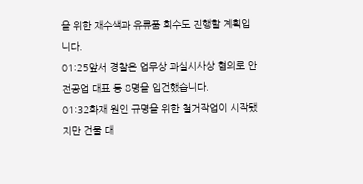을 위한 재수색과 유류품 회수도 진행할 계획입니다.
01:25앞서 경찰은 업무상 과실시사상 혐의로 안전공업 대표 등 8명을 입건했습니다.
01:32화재 원인 규명을 위한 철거작업이 시작됐지만 건물 대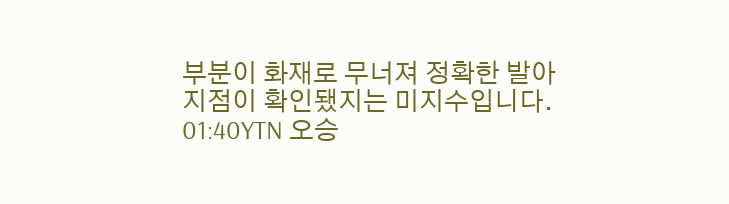부분이 화재로 무너져 정확한 발아지점이 확인됐지는 미지수입니다.
01:40YTN 오승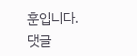훈입니다.
댓글